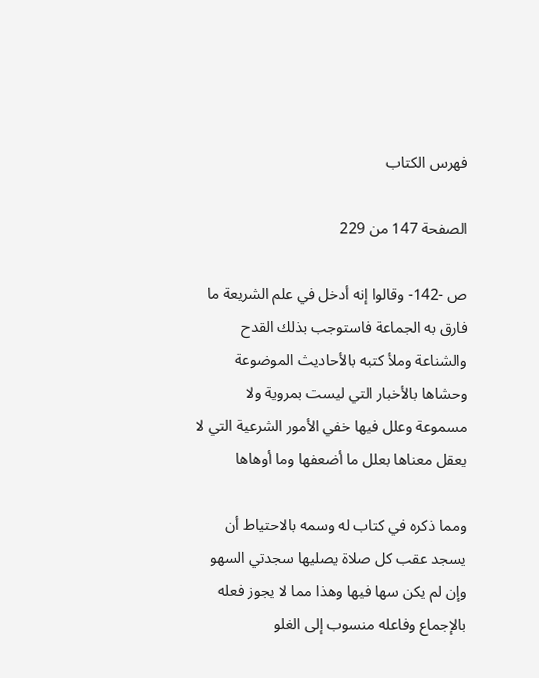فهرس الكتاب

الصفحة 147 من 229

ص -142- وقالوا إنه أدخل في علم الشريعة ما فارق به الجماعة فاستوجب بذلك القدح والشناعة وملأ كتبه بالأحاديث الموضوعة وحشاها بالأخبار التي ليست بمروية ولا مسموعة وعلل فيها خفي الأمور الشرعية التي لا يعقل معناها بعلل ما أضعفها وما أوهاها

ومما ذكره في كتاب له وسمه بالاحتياط أن يسجد عقب كل صلاة يصليها سجدتي السهو وإن لم يكن سها فيها وهذا مما لا يجوز فعله بالإجماع وفاعله منسوب إلى الغلو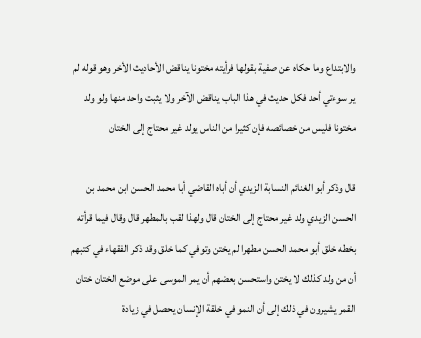والابتداع وما حكاه عن صفية بقولها فرأيته مختونا يناقض الأحاديث الأخر وهو قوله لم ير سوءتي أحد فكل حديث في هذا الباب يناقض الآخر ولا يثبت واحد منها ولو ولد مختونا فليس من خصائصه فإن كثيرا من الناس يولد غير محتاج إلى الختان

قال وذكر أبو الغنائم النسابة الزيدي أن أباه القاضي أبا محمد الحسن ابن محمد بن الحسن الزيدي ولد غير محتاج إلى الختان قال ولهذا لقب بالمطهر قال وقال فيما قرأته بخطه خلق أبو محمد الحسن مطهرا لم يختن وتوفي كما خلق وقد ذكر الفقهاء في كتبهم أن من ولد كذلك لا يختن واستحسن بعضهم أن يمر الموسى على موضع الختان ختان القمر يشيرون في ذلك إلى أن النمو في خلقة الإنسان يحصل في زيادة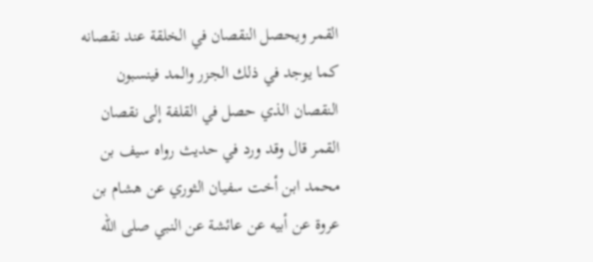القمر ويحصل النقصان في الخلقة عند نقصانه كما يوجد في ذلك الجزر والمد فينسبون النقصان الذي حصل في القلفة إلى نقصان القمر قال وقد ورد في حديث رواه سيف بن محمد ابن أخت سفيان الثوري عن هشام بن عروة عن أبيه عن عائشة عن النبي صلى الله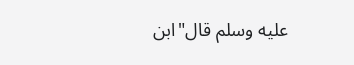عليه وسلم قال"ابن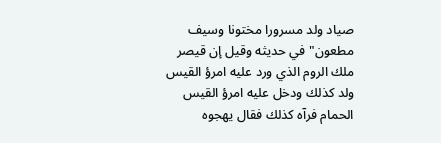صياد ولد مسرورا مختونا وسيف مطعون"في حديثه وقيل إن قيصر ملك الروم الذي ورد عليه امرؤ القيس ولد كذلك ودخل عليه امرؤ القيس الحمام فرآه كذلك فقال يهجوه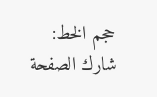حجم الخط:
شارك الصفحة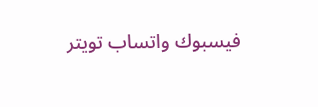فيسبوك واتساب تويتر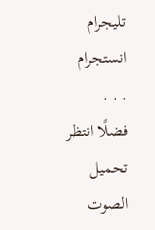تليجرام انستجرام
. . .
فضلًا انتظر تحميل الصوت